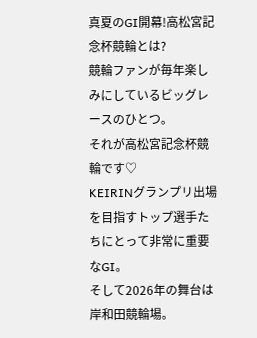真夏のGⅠ開幕!高松宮記念杯競輪とは?
競輪ファンが毎年楽しみにしているビッグレースのひとつ。
それが高松宮記念杯競輪です♡
KEIRINグランプリ出場を目指すトップ選手たちにとって非常に重要なGⅠ。
そして2026年の舞台は岸和田競輪場。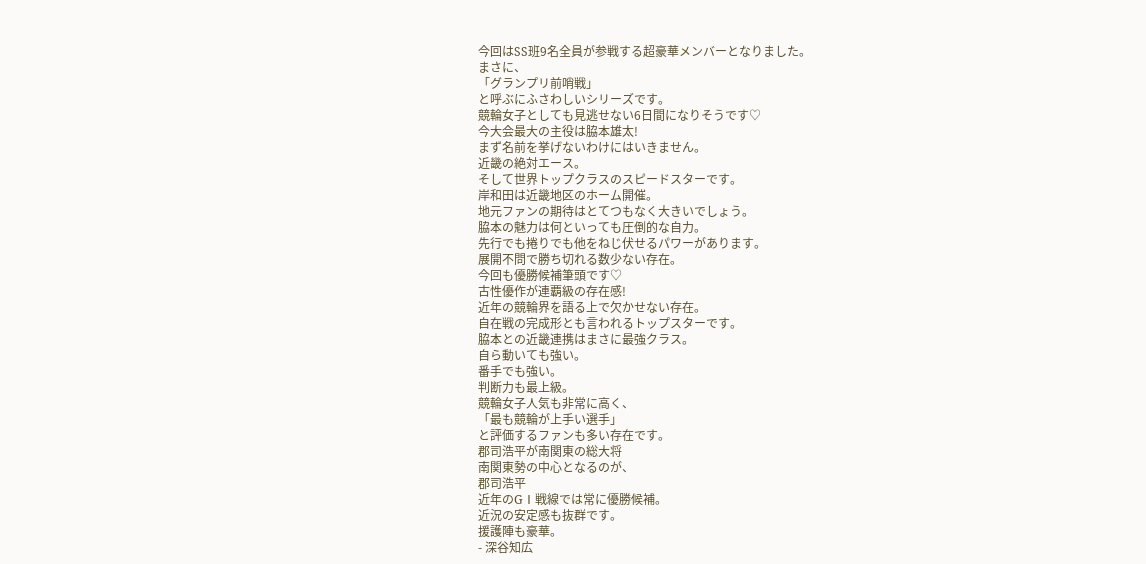今回はSS班9名全員が参戦する超豪華メンバーとなりました。
まさに、
「グランプリ前哨戦」
と呼ぶにふさわしいシリーズです。
競輪女子としても見逃せない6日間になりそうです♡
今大会最大の主役は脇本雄太!
まず名前を挙げないわけにはいきません。
近畿の絶対エース。
そして世界トップクラスのスピードスターです。
岸和田は近畿地区のホーム開催。
地元ファンの期待はとてつもなく大きいでしょう。
脇本の魅力は何といっても圧倒的な自力。
先行でも捲りでも他をねじ伏せるパワーがあります。
展開不問で勝ち切れる数少ない存在。
今回も優勝候補筆頭です♡
古性優作が連覇級の存在感!
近年の競輪界を語る上で欠かせない存在。
自在戦の完成形とも言われるトップスターです。
脇本との近畿連携はまさに最強クラス。
自ら動いても強い。
番手でも強い。
判断力も最上級。
競輪女子人気も非常に高く、
「最も競輪が上手い選手」
と評価するファンも多い存在です。
郡司浩平が南関東の総大将
南関東勢の中心となるのが、
郡司浩平
近年のGⅠ戦線では常に優勝候補。
近況の安定感も抜群です。
援護陣も豪華。
- 深谷知広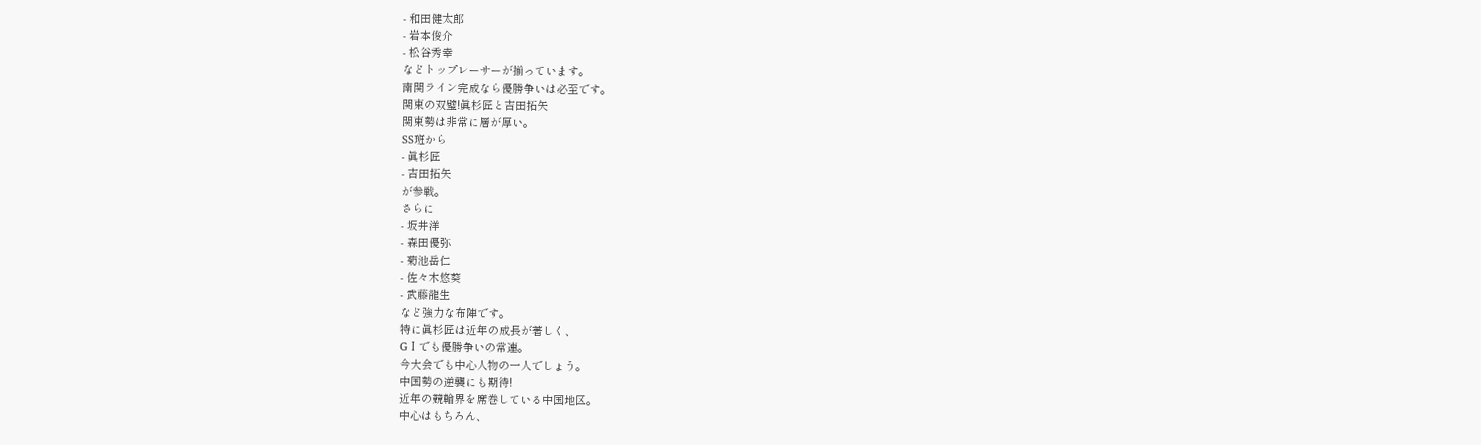- 和田健太郎
- 岩本俊介
- 松谷秀幸
などトップレーサーが揃っています。
南関ライン完成なら優勝争いは必至です。
関東の双璧!眞杉匠と吉田拓矢
関東勢は非常に層が厚い。
SS班から
- 眞杉匠
- 吉田拓矢
が参戦。
さらに
- 坂井洋
- 森田優弥
- 菊池岳仁
- 佐々木悠葵
- 武藤龍生
など強力な布陣です。
特に眞杉匠は近年の成長が著しく、
GⅠでも優勝争いの常連。
今大会でも中心人物の一人でしょう。
中国勢の逆襲にも期待!
近年の競輪界を席巻している中国地区。
中心はもちろん、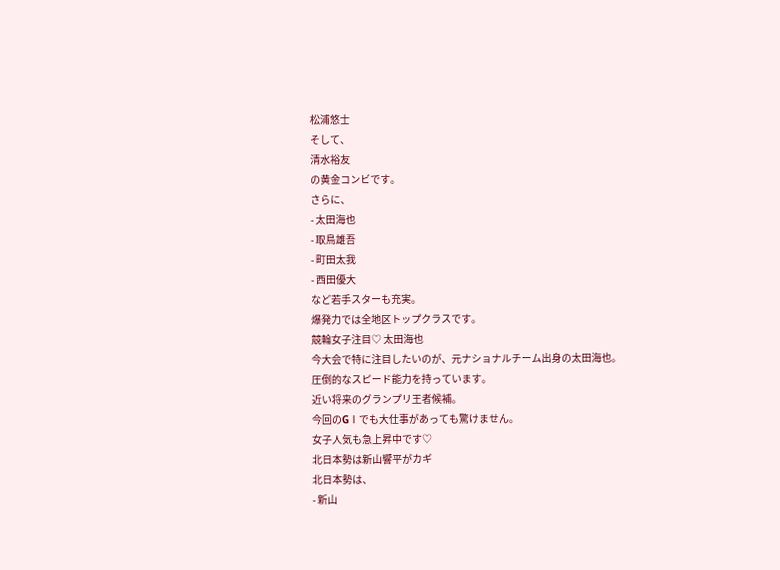松浦悠士
そして、
清水裕友
の黄金コンビです。
さらに、
- 太田海也
- 取鳥雄吾
- 町田太我
- 西田優大
など若手スターも充実。
爆発力では全地区トップクラスです。
競輪女子注目♡ 太田海也
今大会で特に注目したいのが、元ナショナルチーム出身の太田海也。
圧倒的なスピード能力を持っています。
近い将来のグランプリ王者候補。
今回のGⅠでも大仕事があっても驚けません。
女子人気も急上昇中です♡
北日本勢は新山響平がカギ
北日本勢は、
- 新山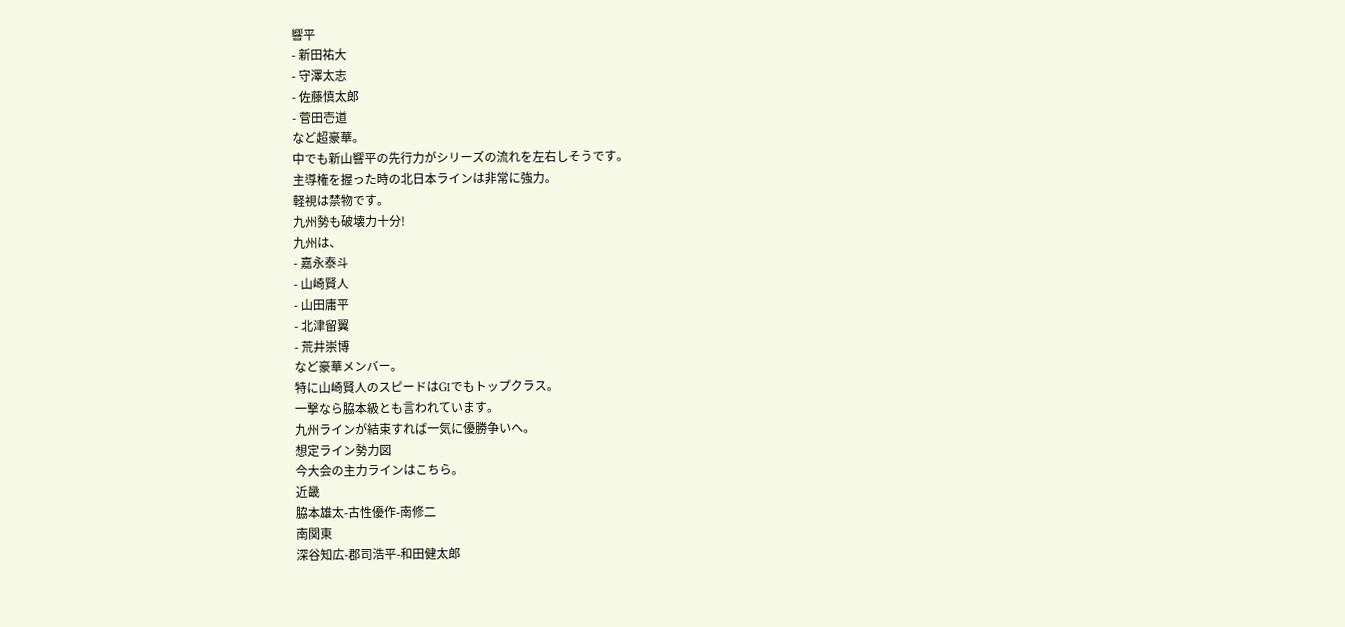響平
- 新田祐大
- 守澤太志
- 佐藤慎太郎
- 菅田壱道
など超豪華。
中でも新山響平の先行力がシリーズの流れを左右しそうです。
主導権を握った時の北日本ラインは非常に強力。
軽視は禁物です。
九州勢も破壊力十分!
九州は、
- 嘉永泰斗
- 山崎賢人
- 山田庸平
- 北津留翼
- 荒井崇博
など豪華メンバー。
特に山崎賢人のスピードはGⅠでもトップクラス。
一撃なら脇本級とも言われています。
九州ラインが結束すれば一気に優勝争いへ。
想定ライン勢力図
今大会の主力ラインはこちら。
近畿
脇本雄太-古性優作-南修二
南関東
深谷知広-郡司浩平-和田健太郎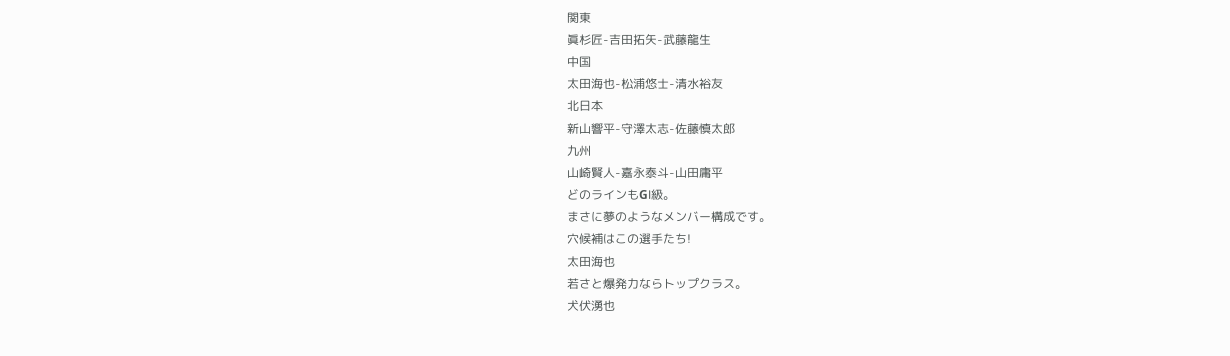関東
眞杉匠-吉田拓矢-武藤龍生
中国
太田海也-松浦悠士-清水裕友
北日本
新山響平-守澤太志-佐藤慎太郎
九州
山崎賢人-嘉永泰斗-山田庸平
どのラインもGⅠ級。
まさに夢のようなメンバー構成です。
穴候補はこの選手たち!
太田海也
若さと爆発力ならトップクラス。
犬伏湧也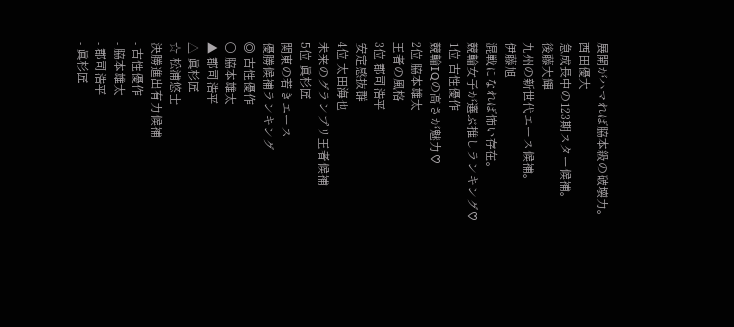展開がハマれば脇本級の破壊力。
西田優大
急成長中の123期スター候補。
後藤大輝
九州の新世代エース候補。
伊藤旭
混戦になれば怖い存在。
競輪女子が選ぶ推しランキング♡
1位 古性優作
競輪IQの高さが魅力♡
2位 脇本雄太
王者の風格
3位 郡司浩平
安定感抜群
4位 太田海也
未来のグランプリ王者候補
5位 眞杉匠
関東の若きエース
優勝候補ランキング
◎ 古性優作
○ 脇本雄太
▲ 郡司浩平
△ 眞杉匠
☆ 松浦悠士
決勝進出有力候補
- 古性優作
- 脇本雄太
- 郡司浩平
- 眞杉匠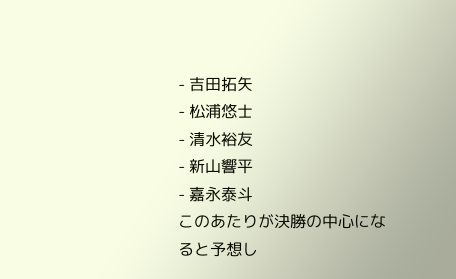- 吉田拓矢
- 松浦悠士
- 清水裕友
- 新山響平
- 嘉永泰斗
このあたりが決勝の中心になると予想し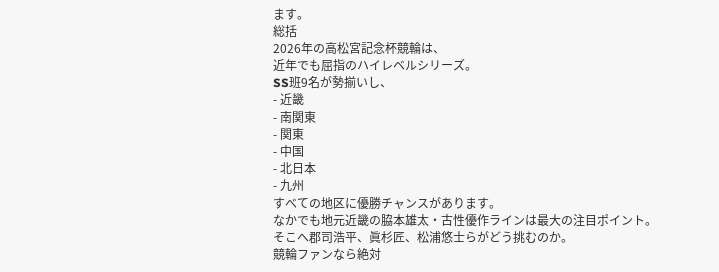ます。
総括
2026年の高松宮記念杯競輪は、
近年でも屈指のハイレベルシリーズ。
SS班9名が勢揃いし、
- 近畿
- 南関東
- 関東
- 中国
- 北日本
- 九州
すべての地区に優勝チャンスがあります。
なかでも地元近畿の脇本雄太・古性優作ラインは最大の注目ポイント。
そこへ郡司浩平、眞杉匠、松浦悠士らがどう挑むのか。
競輪ファンなら絶対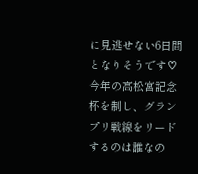に見逃せない6日間となりそうです♡
今年の高松宮記念杯を制し、グランプリ戦線をリードするのは誰なの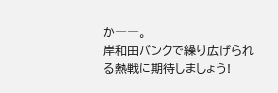か――。
岸和田バンクで繰り広げられる熱戦に期待しましょう!